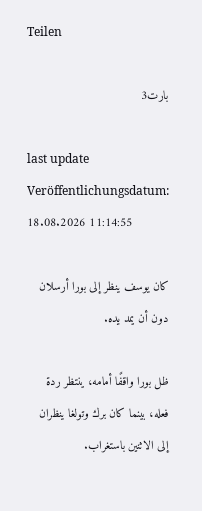Teilen

بارت3

last update Veröffentlichungsdatum: 18.08.2026 11:14:55

كان يوسف ينظر إلى بورا أرسلان دون أن يمد يده.

ظل بورا واقفًا أمامه، ينتظر ردة فعله، بينما كان برك وتولغا ينظران إلى الاثنين باستغراب.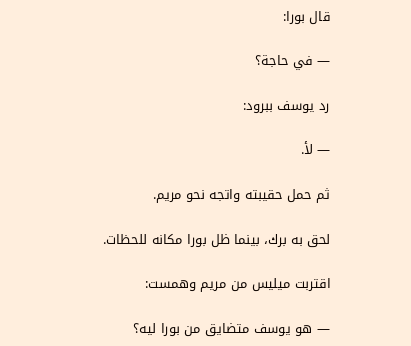قال بورا:

— في حاجة؟

رد يوسف ببرود:

— لأ.

ثم حمل حقيبته واتجه نحو مريم.

لحق به برك، بينما ظل بورا مكانه للحظات.

اقتربت ميليس من مريم وهمست:

— هو يوسف متضايق من بورا ليه؟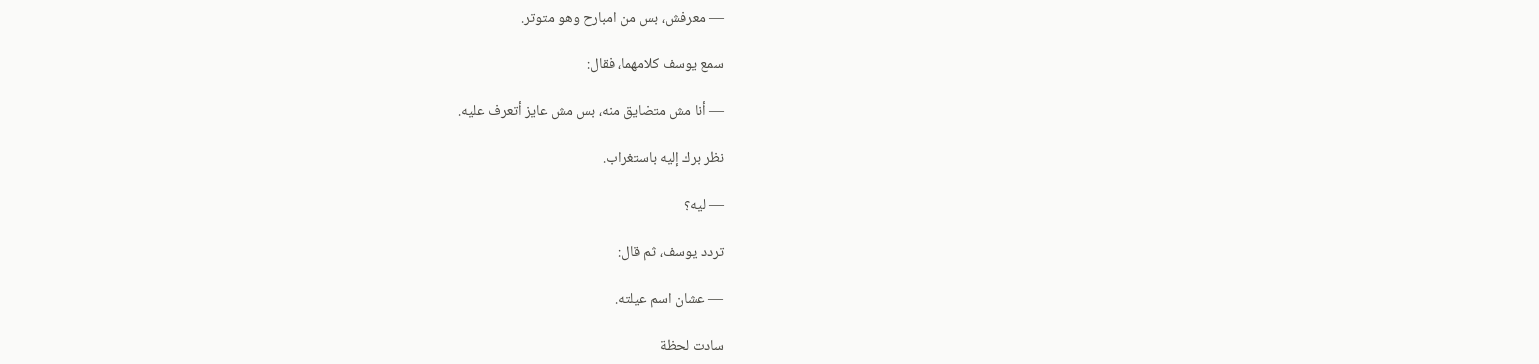— معرفش، بس من امبارح وهو متوتر.

سمع يوسف كلامهما، فقال:

— أنا مش متضايق منه، بس مش عايز أتعرف عليه.

نظر برك إليه باستغراب.

— ليه؟

تردد يوسف، ثم قال:

— عشان اسم عيلته.

سادت لحظة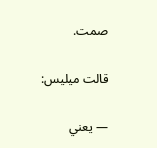صمت.

قالت ميليس:

— يعني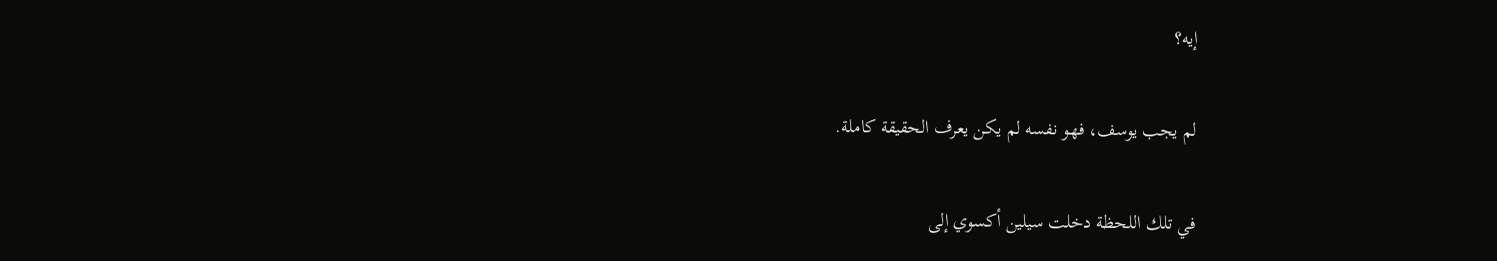إيه؟

لم يجب يوسف، فهو نفسه لم يكن يعرف الحقيقة كاملة.

في تلك اللحظة دخلت سيلين أكسوي إلى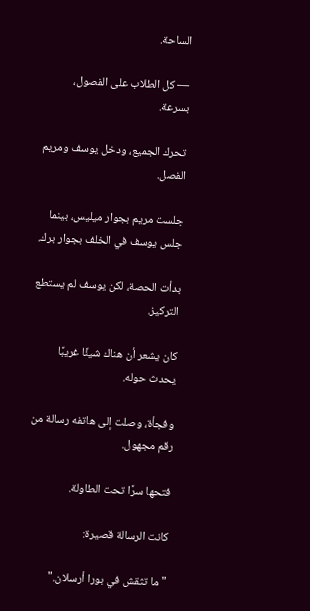الساحة.

— كل الطلاب على الفصول، بسرعة.

تحرك الجميع، ودخل يوسف ومريم الفصل.

جلست مريم بجوار ميليس، بينما جلس يوسف في الخلف بجوار برك.

بدأت الحصة، لكن يوسف لم يستطع التركيز.

كان يشعر أن هناك شيئًا غريبًا يحدث حوله.

وفجأة، وصلت إلى هاتفه رسالة من رقم مجهول.

فتحها سرًا تحت الطاولة.

كانت الرسالة قصيرة:

"ما تثقش في بورا أرسلان."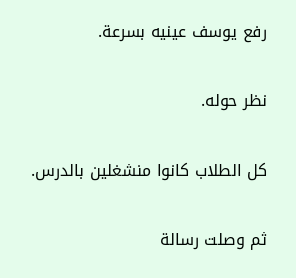رفع يوسف عينيه بسرعة.

نظر حوله.

كل الطلاب كانوا منشغلين بالدرس.

ثم وصلت رسالة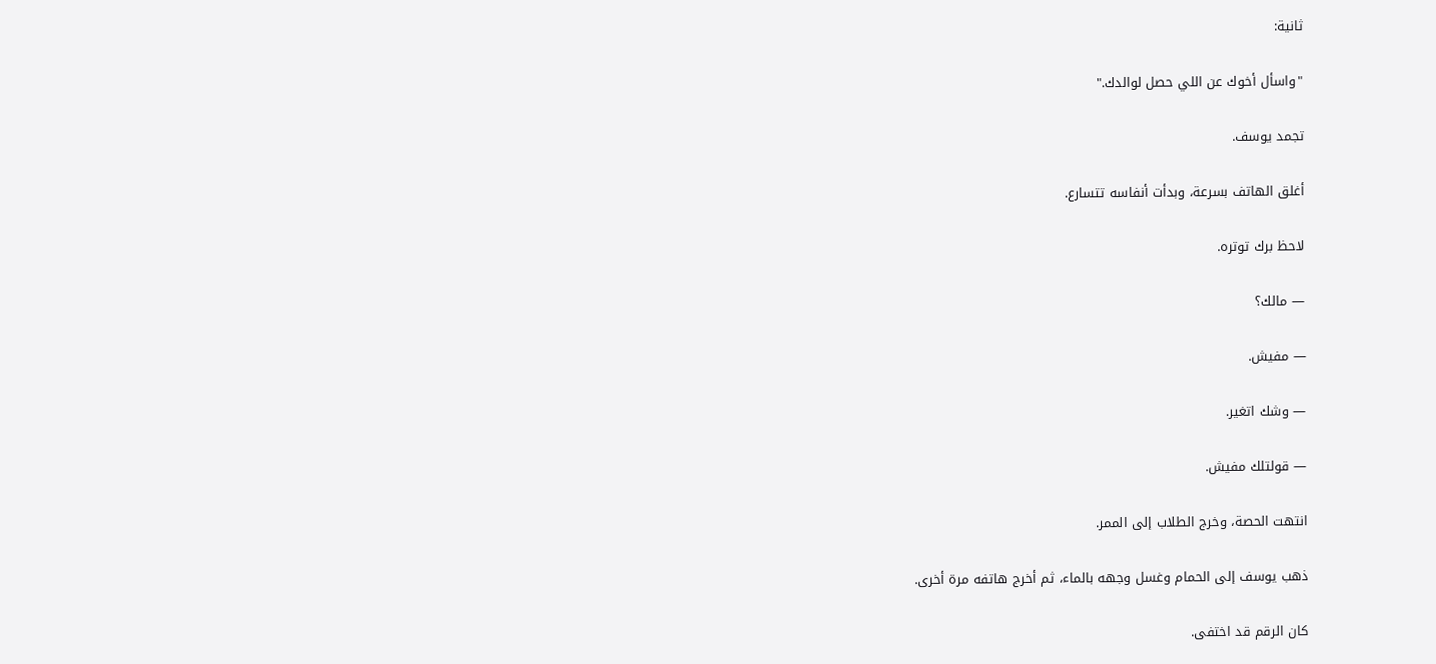ثانية:

"واسأل أخوك عن اللي حصل لوالدك."

تجمد يوسف.

أغلق الهاتف بسرعة، وبدأت أنفاسه تتسارع.

لاحظ برك توتره.

— مالك؟

— مفيش.

— وشك اتغير.

— قولتلك مفيش.

انتهت الحصة، وخرج الطلاب إلى الممر.

ذهب يوسف إلى الحمام وغسل وجهه بالماء، ثم أخرج هاتفه مرة أخرى.

كان الرقم قد اختفى.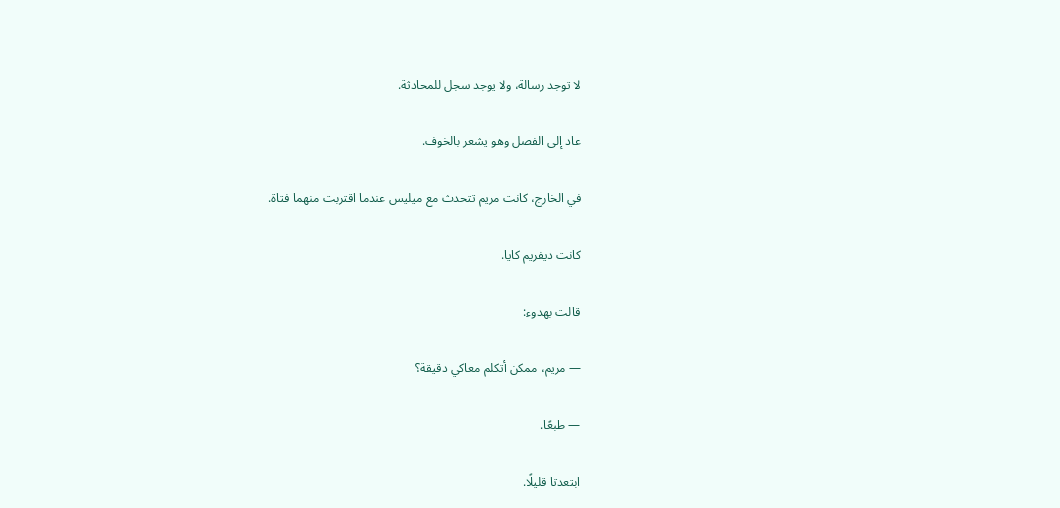لا توجد رسالة، ولا يوجد سجل للمحادثة.

عاد إلى الفصل وهو يشعر بالخوف.

في الخارج، كانت مريم تتحدث مع ميليس عندما اقتربت منهما فتاة.

كانت ديفريم كايا.

قالت بهدوء:

— مريم، ممكن أتكلم معاكي دقيقة؟

— طبعًا.

ابتعدتا قليلًا.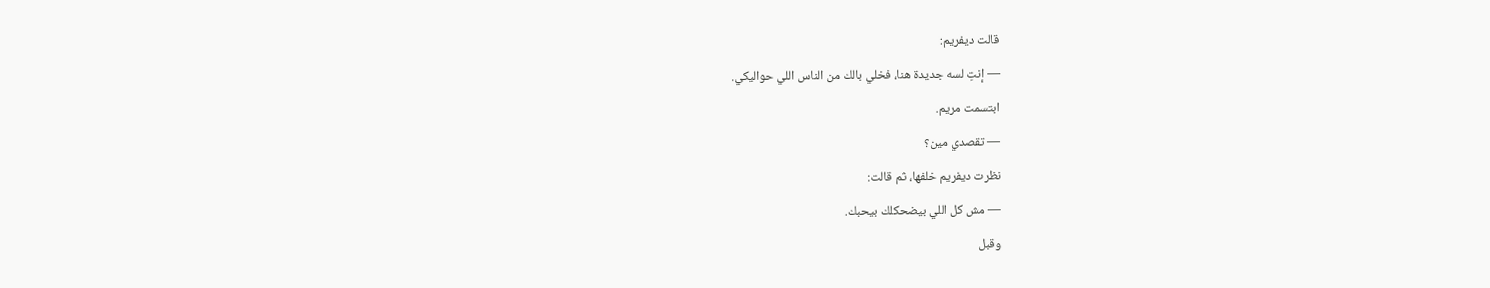قالت ديفريم:

— إنتِ لسه جديدة هنا، فخلي بالك من الناس اللي حواليكي.

ابتسمت مريم.

— تقصدي مين؟

نظرت ديفريم خلفها، ثم قالت:

— مش كل اللي بيضحكلك بيحبك.

وقبل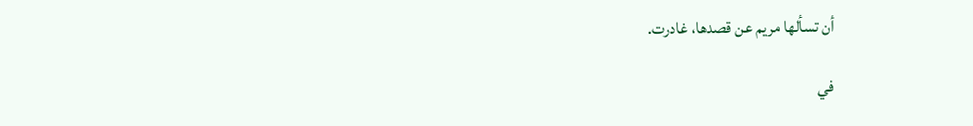أن تسألها مريم عن قصدها، غادرت.

في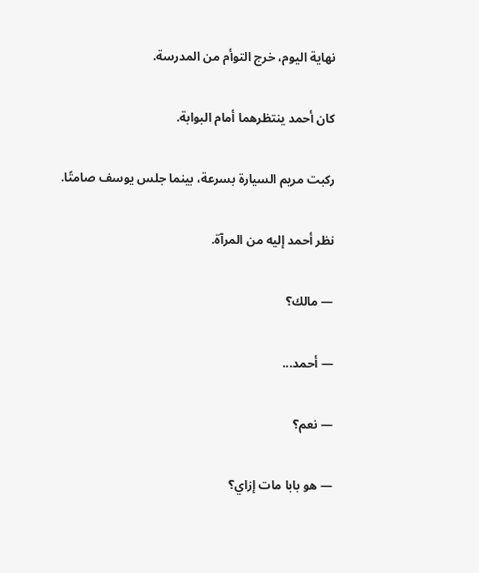نهاية اليوم، خرج التوأم من المدرسة.

كان أحمد ينتظرهما أمام البوابة.

ركبت مريم السيارة بسرعة، بينما جلس يوسف صامتًا.

نظر أحمد إليه من المرآة.

— مالك؟

— أحمد...

— نعم؟

— هو بابا مات إزاي؟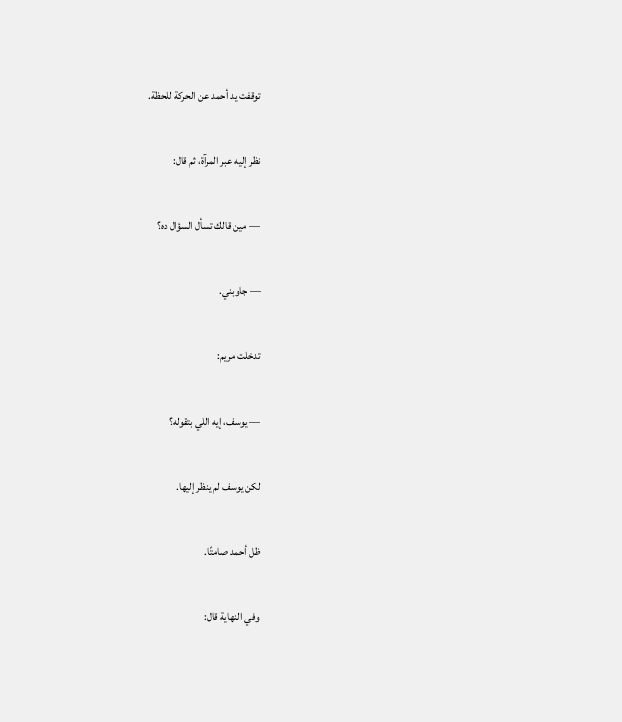توقفت يد أحمد عن الحركة للحظة.

نظر إليه عبر المرآة، ثم قال:

— مين قالك تسأل السؤال ده؟

— جاوبني.

تدخلت مريم:

— يوسف، إيه اللي بتقوله؟

لكن يوسف لم ينظر إليها.

ظل أحمد صامتًا.

وفي النهاية قال: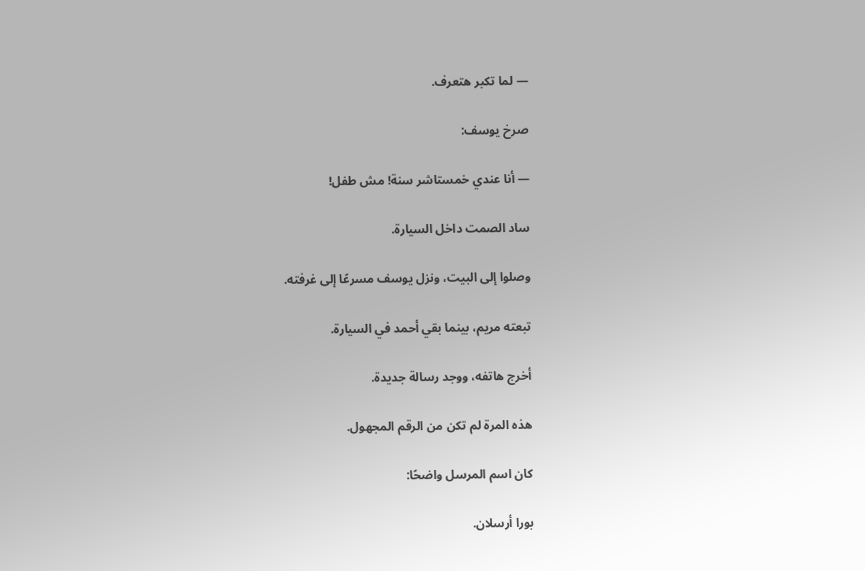— لما تكبر هتعرف.

صرخ يوسف:

— أنا عندي خمستاشر سنة! مش طفل!

ساد الصمت داخل السيارة.

وصلوا إلى البيت، ونزل يوسف مسرعًا إلى غرفته.

تبعته مريم، بينما بقي أحمد في السيارة.

أخرج هاتفه، ووجد رسالة جديدة.

هذه المرة لم تكن من الرقم المجهول.

كان اسم المرسل واضحًا:

بورا أرسلان.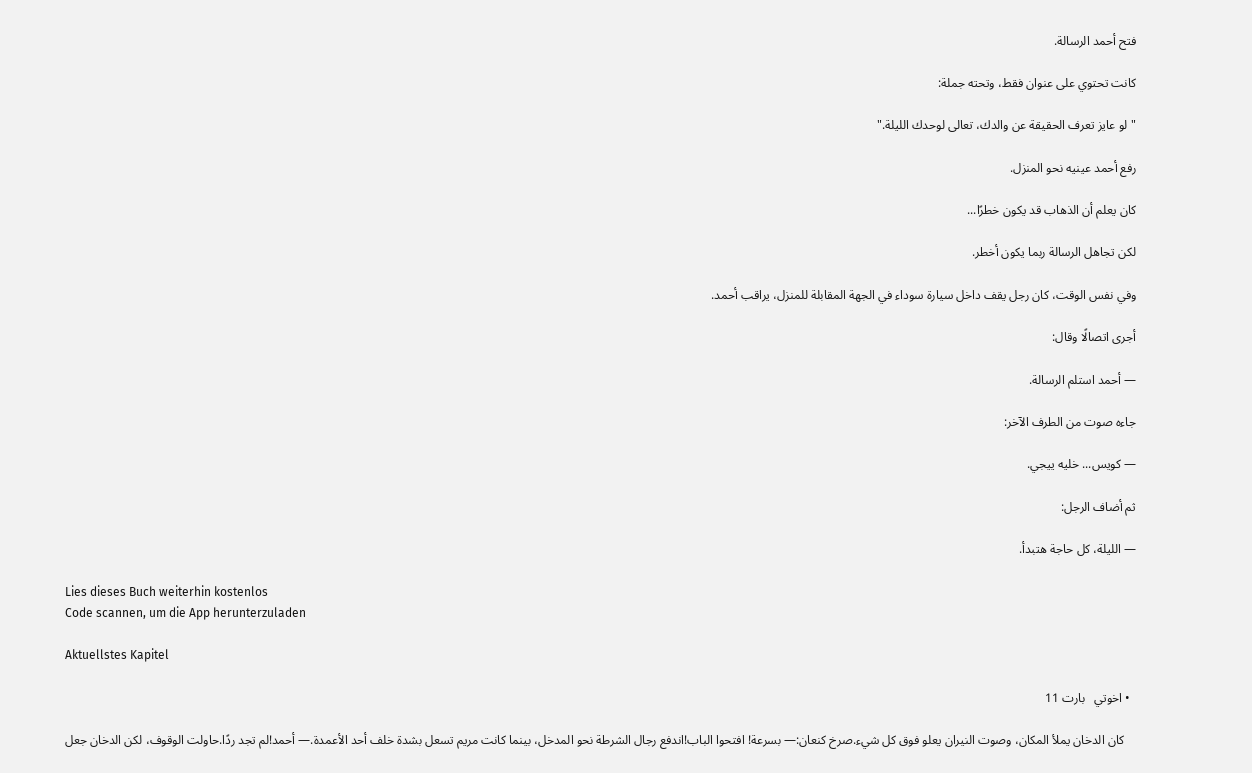فتح أحمد الرسالة.

كانت تحتوي على عنوان فقط، وتحته جملة:

"لو عايز تعرف الحقيقة عن والدك، تعالى لوحدك الليلة."

رفع أحمد عينيه نحو المنزل.

كان يعلم أن الذهاب قد يكون خطرًا...

لكن تجاهل الرسالة ربما يكون أخطر.

وفي نفس الوقت، كان رجل يقف داخل سيارة سوداء في الجهة المقابلة للمنزل، يراقب أحمد.

أجرى اتصالًا وقال:

— أحمد استلم الرسالة.

جاءه صوت من الطرف الآخر:

— كويس... خليه ييجي.

ثم أضاف الرجل:

— الليلة، كل حاجة هتبدأ.

Lies dieses Buch weiterhin kostenlos
Code scannen, um die App herunterzuladen

Aktuellstes Kapitel

  • اخوتي   بارت 11

    كان الدخان يملأ المكان، وصوت النيران يعلو فوق كل شيء.صرخ كنعان:— بسرعة! افتحوا الباب!اندفع رجال الشرطة نحو المدخل، بينما كانت مريم تسعل بشدة خلف أحد الأعمدة.— أحمد!لم تجد ردًا.حاولت الوقوف، لكن الدخان جعل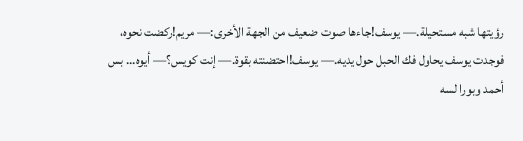رؤيتها شبه مستحيلة.— يوسف!جاءها صوت ضعيف من الجهة الأخرى:— مريم!ركضت نحوه، فوجدت يوسف يحاول فك الحبل حول يديه.— يوسف!احتضنته بقوة.— إنت كويس؟— أيوه... بس أحمد وبورا لسه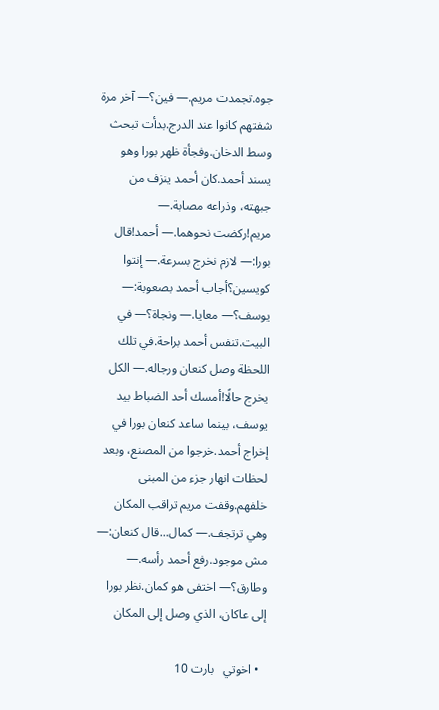جوه.تجمدت مريم.— فين؟— آخر مرة شفتهم كانوا عند الدرج.بدأت تبحث وسط الدخان.وفجأة ظهر بورا وهو يسند أحمد.كان أحمد ينزف من جبهته، وذراعه مصابة.— مريم!ركضت نحوهما.— أحمد!قال بورا:— لازم نخرج بسرعة.— إنتوا كويسين؟أجاب أحمد بصعوبة:— يوسف؟— معايا.— ونجاة؟— في البيت.تنفس أحمد براحة.في تلك اللحظة وصل كنعان ورجاله.— الكل يخرج حالًا!أمسك أحد الضباط بيد يوسف، بينما ساعد كنعان بورا في إخراج أحمد.خرجوا من المصنع، وبعد لحظات انهار جزء من المبنى خلفهم.وقفت مريم تراقب المكان وهي ترتجف.— كمال...قال كنعان:— مش موجود.رفع أحمد رأسه.— وطارق؟— اختفى هو كمان.نظر بورا إلى عاكان، الذي وصل إلى المكان

  • اخوتي   بارت 10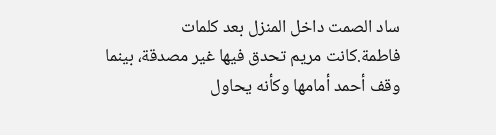ساد الصمت داخل المنزل بعد كلمات فاطمة.كانت مريم تحدق فيها غير مصدقة، بينما وقف أحمد أمامها وكأنه يحاول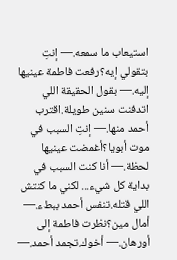استيعاب ما سمعه.— إنتِ بتقولي إيه؟رفعت فاطمة عينيها إليه.— بقول الحقيقة اللي اتدفنت سنين طويلة.اقترب أحمد منها.— إنتِ السبب في موت أبويا؟أغمضت عينيها لحظة.— أنا كنت السبب في بداية كل شيء... لكني ما كنتش اللي قتله.تنفس أحمد ببطء.— أمال مين؟نظرت فاطمة إلى أورهان.— أخوك.تجمد أحمد.—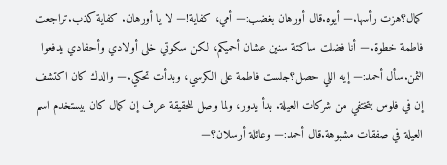كمال؟هزت رأسها.— أيوه.قال أورهان بغضب:— أمي، كفاية!— لا يا أورهان. كفاية كذب.تراجعت فاطمة خطوة.— أنا فضلت ساكتة سنين عشان أحميكم، لكن سكوتي خلى أولادي وأحفادي يدفعوا الثمن.سأل أحمد:— إيه اللي حصل؟جلست فاطمة على الكرسي، وبدأت تحكي.— والدك كان اكتشف إن في فلوس بتختفي من شركات العيلة. بدأ يدور، ولما وصل للحقيقة عرف إن كمال كان بيستخدم اسم العيلة في صفقات مشبوهة.قال أحمد:— وعائلة أرسلان؟—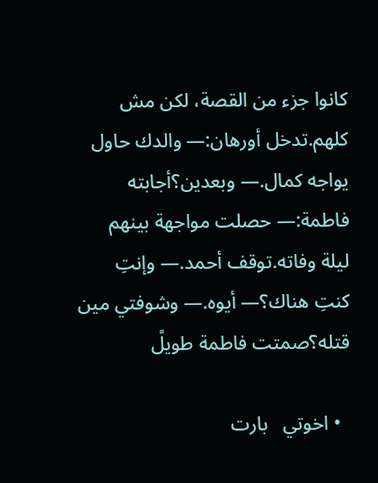كانوا جزء من القصة، لكن مش كلهم.تدخل أورهان:— والدك حاول يواجه كمال.— وبعدين؟أجابته فاطمة:— حصلت مواجهة بينهم ليلة وفاته.توقف أحمد.— وإنتِ كنتِ هناك؟— أيوه.— وشوفتي مين قتله؟صمتت فاطمة طويلً

  • اخوتي   بارت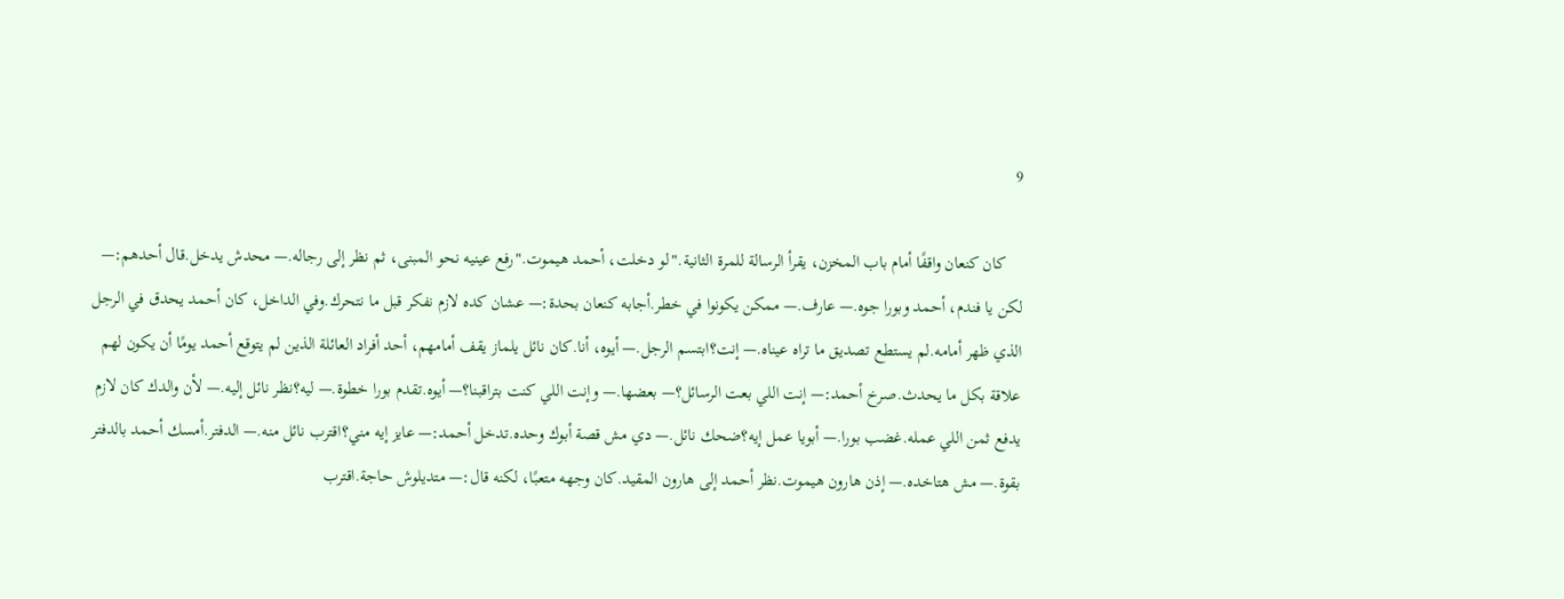9

    كان كنعان واقفًا أمام باب المخزن، يقرأ الرسالة للمرة الثانية."لو دخلت، أحمد هيموت."رفع عينيه نحو المبنى، ثم نظر إلى رجاله.— محدش يدخل.قال أحدهم:— لكن يا فندم، أحمد وبورا جوه.— عارف.— ممكن يكونوا في خطر.أجابه كنعان بحدة:— عشان كده لازم نفكر قبل ما نتحرك.وفي الداخل، كان أحمد يحدق في الرجل الذي ظهر أمامه.لم يستطع تصديق ما تراه عيناه.— إنت؟ابتسم الرجل.— أيوه، أنا.كان نائل يلماز يقف أمامهم، أحد أفراد العائلة الذين لم يتوقع أحمد يومًا أن يكون لهم علاقة بكل ما يحدث.صرخ أحمد:— إنت اللي بعت الرسائل؟— بعضها.— وإنت اللي كنت بتراقبنا؟— أيوه.تقدم بورا خطوة.— ليه؟نظر نائل إليه.— لأن والدك كان لازم يدفع ثمن اللي عمله.غضب بورا.— أبويا عمل إيه؟ضحك نائل.— دي مش قصة أبوك وحده.تدخل أحمد:— عايز إيه مني؟اقترب نائل منه.— الدفتر.أمسك أحمد بالدفتر بقوة.— مش هتاخده.— إذن هارون هيموت.نظر أحمد إلى هارون المقيد.كان وجهه متعبًا، لكنه قال:— متديلوش حاجة.اقترب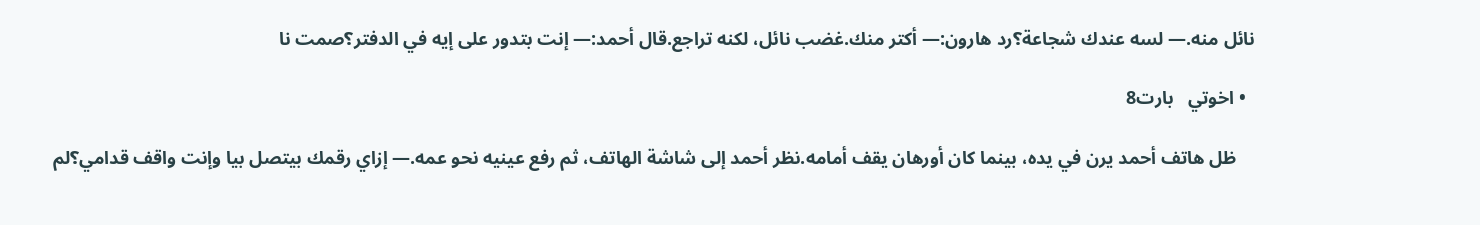نائل منه.— لسه عندك شجاعة؟رد هارون:— أكتر منك.غضب نائل، لكنه تراجع.قال أحمد:— إنت بتدور على إيه في الدفتر؟صمت نا

  • اخوتي   بارت8

    ظل هاتف أحمد يرن في يده، بينما كان أورهان يقف أمامه.نظر أحمد إلى شاشة الهاتف، ثم رفع عينيه نحو عمه.— إزاي رقمك بيتصل بيا وإنت واقف قدامي؟لم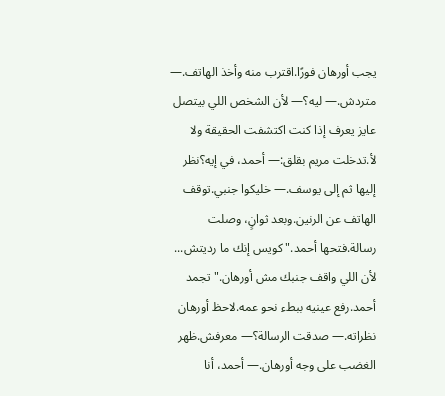يجب أورهان فورًا.اقترب منه وأخذ الهاتف.— متردش.— ليه؟— لأن الشخص اللي بيتصل عايز يعرف إذا كنت اكتشفت الحقيقة ولا لأ.تدخلت مريم بقلق:— أحمد، في إيه؟نظر إليها ثم إلى يوسف.— خليكوا جنبي.توقف الهاتف عن الرنين.وبعد ثوانٍ، وصلت رسالة.فتحها أحمد."كويس إنك ما رديتش... لأن اللي واقف جنبك مش أورهان."تجمد أحمد.رفع عينيه ببطء نحو عمه.لاحظ أورهان نظراته.— صدقت الرسالة؟— معرفش.ظهر الغضب على وجه أورهان.— أحمد، أنا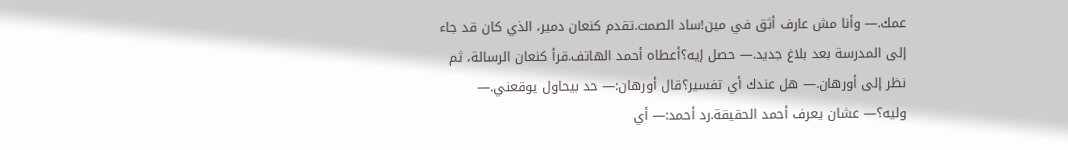عمك.— وأنا مش عارف أثق في مين!ساد الصمت.تقدم كنعان دمير، الذي كان قد جاء إلى المدرسة بعد بلاغ جديد.— حصل إيه؟أعطاه أحمد الهاتف.قرأ كنعان الرسالة، ثم نظر إلى أورهان.— هل عندك أي تفسير؟قال أورهان:— حد بيحاول يوقعني.— وليه؟— عشان يعرف أحمد الحقيقة.رد أحمد:— أي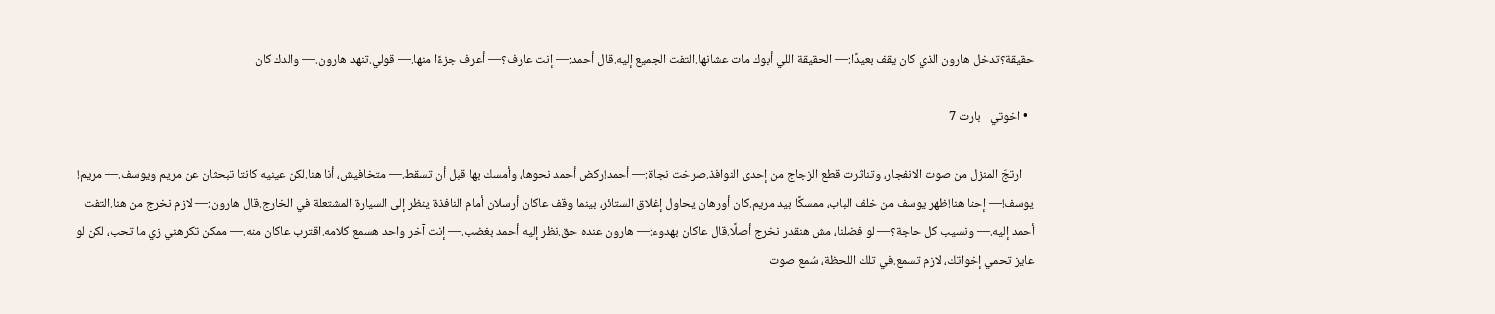حقيقة؟تدخل هارون الذي كان يقف بعيدًا:— الحقيقة اللي أبوك مات عشانها.التفت الجميع إليه.قال أحمد:— إنت عارف؟— أعرف جزءًا منها.— قولي.تنهد هارون.— والدك كان

  • اخوتي   بارت 7

    ارتجّ المنزل من صوت الانفجار، وتناثرت قطع الزجاج من إحدى النوافذ.صرخت نجاة:— أحمد!ركض أحمد نحوها، وأمسك بها قبل أن تسقط.— متخافيش، أنا هنا.لكن عينيه كانتا تبحثان عن مريم ويوسف.— مريم! يوسف!— إحنا هنا!ظهر يوسف من خلف الباب، ممسكًا بيد مريم.كان أورهان يحاول إغلاق الستائر، بينما وقف عاكان أرسلان أمام النافذة ينظر إلى السيارة المشتعلة في الخارج.قال هارون:— لازم نخرج من هنا.التفت أحمد إليه.— ونسيب كل حاجة؟— لو فضلنا، مش هنقدر نخرج أصلًا.قال عاكان بهدوء:— هارون عنده حق.نظر إليه أحمد بغضب.— إنت آخر واحد هسمع كلامه.اقترب عاكان منه.— ممكن تكرهني زي ما تحب، لكن لو عايز تحمي إخواتك، لازم تسمع.في تلك اللحظة، سُمع صوت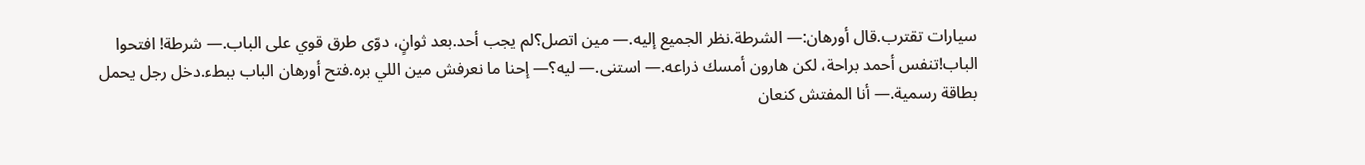سيارات تقترب.قال أورهان:— الشرطة.نظر الجميع إليه.— مين اتصل؟لم يجب أحد.بعد ثوانٍ، دوّى طرق قوي على الباب.— شرطة! افتحوا الباب!تنفس أحمد براحة، لكن هارون أمسك ذراعه.— استنى.— ليه؟— إحنا ما نعرفش مين اللي بره.فتح أورهان الباب ببطء.دخل رجل يحمل بطاقة رسمية.— أنا المفتش كنعان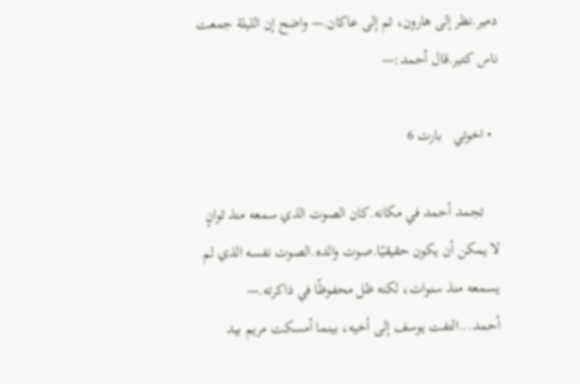دمير.نظر إلى هارون، ثم إلى عاكان.— واضح إن الليلة جمعت ناس كتير.قال أحمد:—

  • اخوتي   بارت 6

    تجمد أحمد في مكانه.كان الصوت الذي سمعه منذ ثوانٍ لا يمكن أن يكون حقيقيًا.صوت والده.الصوت نفسه الذي لم يسمعه منذ سنوات، لكنه ظل محفوظًا في ذاكرته.— أحمد...التفت يوسف إلى أخيه، بينما أمسكت مريم بيد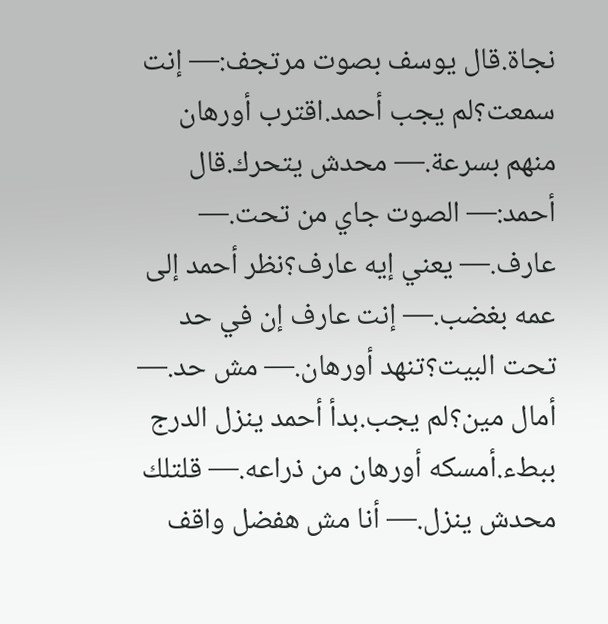نجاة.قال يوسف بصوت مرتجف:— إنت سمعت؟لم يجب أحمد.اقترب أورهان منهم بسرعة.— محدش يتحرك.قال أحمد:— الصوت جاي من تحت.— عارف.— يعني إيه عارف؟نظر أحمد إلى عمه بغضب.— إنت عارف إن في حد تحت البيت؟تنهد أورهان.— مش حد.— أمال مين؟لم يجب.بدأ أحمد ينزل الدرج ببطء.أمسكه أورهان من ذراعه.— قلتلك محدش ينزل.— أنا مش هفضل واقف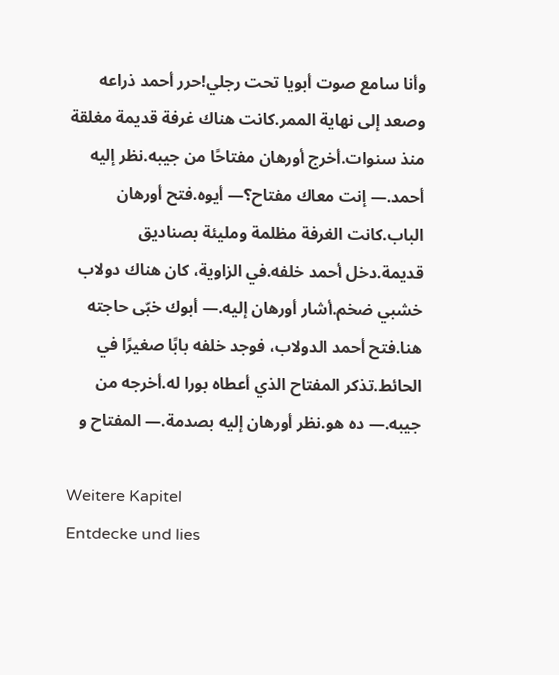وأنا سامع صوت أبويا تحت رجلي!حرر أحمد ذراعه وصعد إلى نهاية الممر.كانت هناك غرفة قديمة مغلقة منذ سنوات.أخرج أورهان مفتاحًا من جيبه.نظر إليه أحمد.— إنت معاك مفتاح؟— أيوه.فتح أورهان الباب.كانت الغرفة مظلمة ومليئة بصناديق قديمة.دخل أحمد خلفه.في الزاوية، كان هناك دولاب خشبي ضخم.أشار أورهان إليه.— أبوك خبّى حاجته هنا.فتح أحمد الدولاب، فوجد خلفه بابًا صغيرًا في الحائط.تذكر المفتاح الذي أعطاه بورا له.أخرجه من جيبه.— ده هو.نظر أورهان إليه بصدمة.— المفتاح و

Weitere Kapitel
Entdecke und lies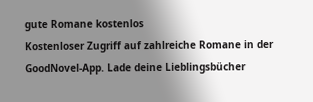gute Romane kostenlos
Kostenloser Zugriff auf zahlreiche Romane in der GoodNovel-App. Lade deine Lieblingsbücher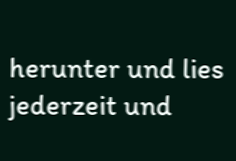herunter und lies jederzeit und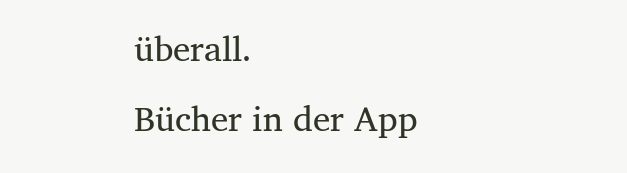überall.
Bücher in der App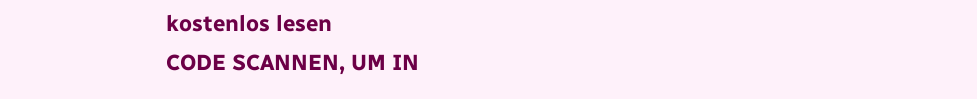kostenlos lesen
CODE SCANNEN, UM IN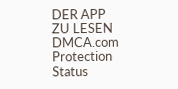DER APP ZU LESEN
DMCA.com Protection Status